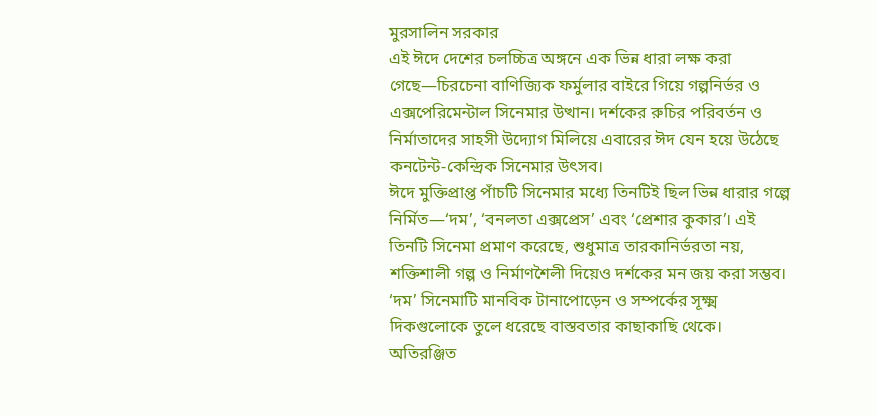মুরসালিন সরকার
এই ঈদে দেশের চলচ্চিত্র অঙ্গনে এক ভিন্ন ধারা লক্ষ করা গেছে—চিরচেনা বাণিজ্যিক ফর্মুলার বাইরে গিয়ে গল্পনির্ভর ও এক্সপেরিমেন্টাল সিনেমার উত্থান। দর্শকের রুচির পরিবর্তন ও নির্মাতাদের সাহসী উদ্যোগ মিলিয়ে এবারের ঈদ যেন হয়ে উঠেছে কনটেন্ট-কেন্দ্রিক সিনেমার উৎসব।
ঈদে মুক্তিপ্রাপ্ত পাঁচটি সিনেমার মধ্যে তিনটিই ছিল ভিন্ন ধারার গল্পে নির্মিত—‘দম’, ‘বনলতা এক্সপ্রেস’ এবং ‘প্রেশার কুকার’। এই তিনটি সিনেমা প্রমাণ করেছে, শুধুমাত্র তারকানির্ভরতা নয়, শক্তিশালী গল্প ও নির্মাণশৈলী দিয়েও দর্শকের মন জয় করা সম্ভব।
‘দম’ সিনেমাটি মানবিক টানাপোড়েন ও সম্পর্কের সূক্ষ্ম দিকগুলোকে তুলে ধরেছে বাস্তবতার কাছাকাছি থেকে। অতিরঞ্জিত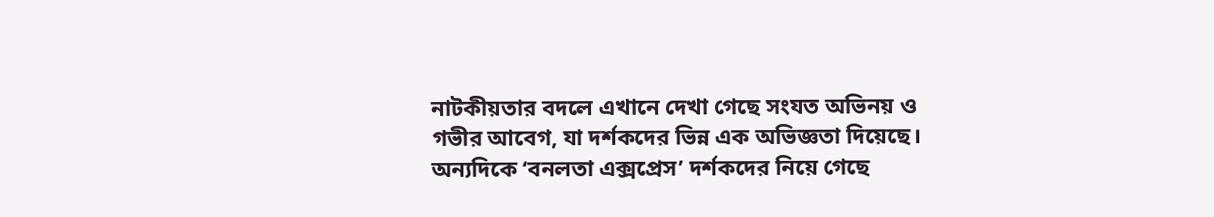নাটকীয়তার বদলে এখানে দেখা গেছে সংযত অভিনয় ও গভীর আবেগ, যা দর্শকদের ভিন্ন এক অভিজ্ঞতা দিয়েছে।
অন্যদিকে ‘বনলতা এক্সপ্রেস’ দর্শকদের নিয়ে গেছে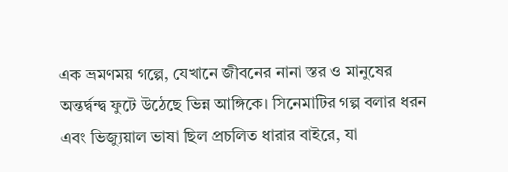এক ভ্রমণময় গল্পে, যেখানে জীবনের নানা স্তর ও মানুষের অন্তর্দ্বন্দ্ব ফুটে উঠেছে ভিন্ন আঙ্গিকে। সিনেমাটির গল্প বলার ধরন এবং ভিজ্যুয়াল ভাষা ছিল প্রচলিত ধারার বাইরে, যা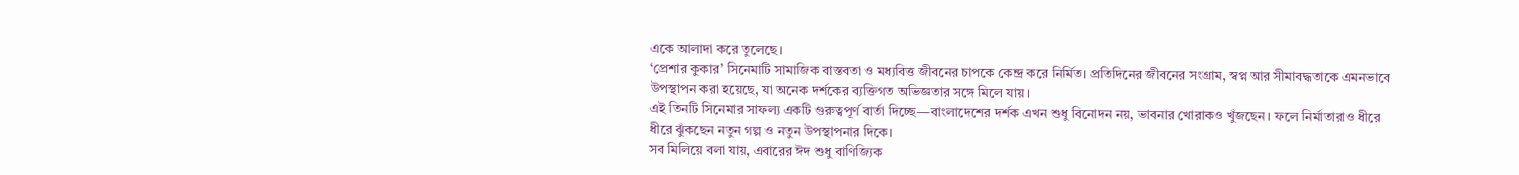একে আলাদা করে তুলেছে।
‘প্রেশার কুকার’ সিনেমাটি সামাজিক বাস্তবতা ও মধ্যবিত্ত জীবনের চাপকে কেন্দ্র করে নির্মিত। প্রতিদিনের জীবনের সংগ্রাম, স্বপ্ন আর সীমাবদ্ধতাকে এমনভাবে উপস্থাপন করা হয়েছে, যা অনেক দর্শকের ব্যক্তিগত অভিজ্ঞতার সঙ্গে মিলে যায়।
এই তিনটি সিনেমার সাফল্য একটি গুরুত্বপূর্ণ বার্তা দিচ্ছে—বাংলাদেশের দর্শক এখন শুধু বিনোদন নয়, ভাবনার খোরাকও খুঁজছেন। ফলে নির্মাতারাও ধীরে ধীরে ঝুঁকছেন নতুন গল্প ও নতুন উপস্থাপনার দিকে।
সব মিলিয়ে বলা যায়, এবারের ঈদ শুধু বাণিজ্যিক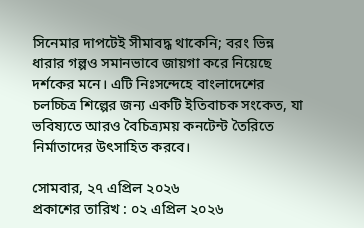সিনেমার দাপটেই সীমাবদ্ধ থাকেনি; বরং ভিন্ন ধারার গল্পও সমানভাবে জায়গা করে নিয়েছে দর্শকের মনে। এটি নিঃসন্দেহে বাংলাদেশের চলচ্চিত্র শিল্পের জন্য একটি ইতিবাচক সংকেত, যা ভবিষ্যতে আরও বৈচিত্র্যময় কনটেন্ট তৈরিতে নির্মাতাদের উৎসাহিত করবে।

সোমবার, ২৭ এপ্রিল ২০২৬
প্রকাশের তারিখ : ০২ এপ্রিল ২০২৬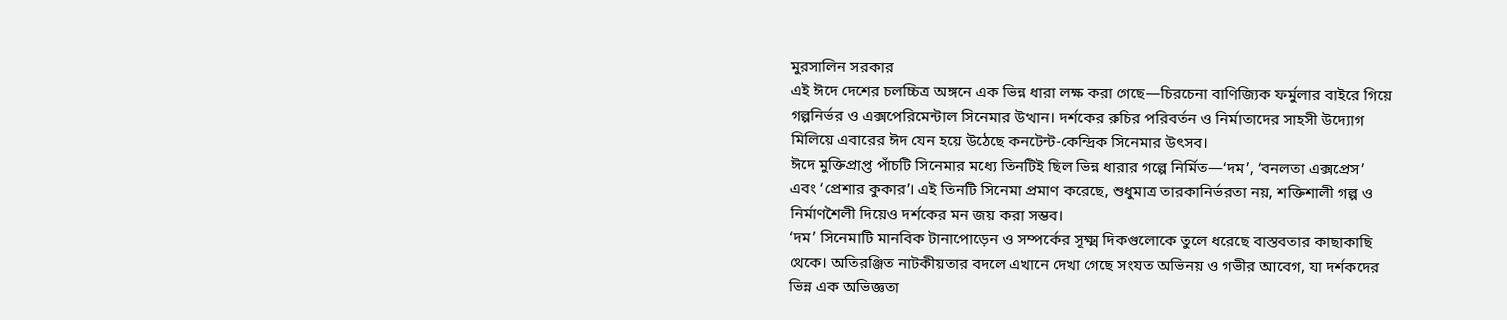মুরসালিন সরকার
এই ঈদে দেশের চলচ্চিত্র অঙ্গনে এক ভিন্ন ধারা লক্ষ করা গেছে—চিরচেনা বাণিজ্যিক ফর্মুলার বাইরে গিয়ে গল্পনির্ভর ও এক্সপেরিমেন্টাল সিনেমার উত্থান। দর্শকের রুচির পরিবর্তন ও নির্মাতাদের সাহসী উদ্যোগ মিলিয়ে এবারের ঈদ যেন হয়ে উঠেছে কনটেন্ট-কেন্দ্রিক সিনেমার উৎসব।
ঈদে মুক্তিপ্রাপ্ত পাঁচটি সিনেমার মধ্যে তিনটিই ছিল ভিন্ন ধারার গল্পে নির্মিত—‘দম’, ‘বনলতা এক্সপ্রেস’ এবং ‘প্রেশার কুকার’। এই তিনটি সিনেমা প্রমাণ করেছে, শুধুমাত্র তারকানির্ভরতা নয়, শক্তিশালী গল্প ও নির্মাণশৈলী দিয়েও দর্শকের মন জয় করা সম্ভব।
‘দম’ সিনেমাটি মানবিক টানাপোড়েন ও সম্পর্কের সূক্ষ্ম দিকগুলোকে তুলে ধরেছে বাস্তবতার কাছাকাছি থেকে। অতিরঞ্জিত নাটকীয়তার বদলে এখানে দেখা গেছে সংযত অভিনয় ও গভীর আবেগ, যা দর্শকদের ভিন্ন এক অভিজ্ঞতা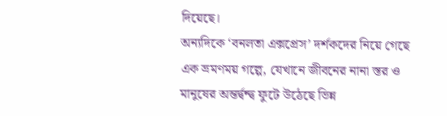দিয়েছে।
অন্যদিকে ‘বনলতা এক্সপ্রেস’ দর্শকদের নিয়ে গেছে এক ভ্রমণময় গল্পে, যেখানে জীবনের নানা স্তর ও মানুষের অন্তর্দ্বন্দ্ব ফুটে উঠেছে ভিন্ন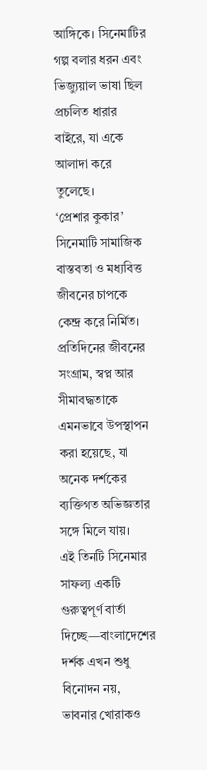আঙ্গিকে। সিনেমাটির গল্প বলার ধরন এবং ভিজ্যুয়াল ভাষা ছিল প্রচলিত ধারার বাইরে, যা একে আলাদা করে তুলেছে।
‘প্রেশার কুকার’ সিনেমাটি সামাজিক বাস্তবতা ও মধ্যবিত্ত জীবনের চাপকে কেন্দ্র করে নির্মিত। প্রতিদিনের জীবনের সংগ্রাম, স্বপ্ন আর সীমাবদ্ধতাকে এমনভাবে উপস্থাপন করা হয়েছে, যা অনেক দর্শকের ব্যক্তিগত অভিজ্ঞতার সঙ্গে মিলে যায়।
এই তিনটি সিনেমার সাফল্য একটি গুরুত্বপূর্ণ বার্তা দিচ্ছে—বাংলাদেশের দর্শক এখন শুধু বিনোদন নয়, ভাবনার খোরাকও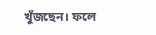খুঁজছেন। ফলে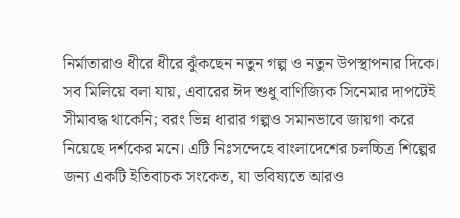নির্মাতারাও ধীরে ধীরে ঝুঁকছেন নতুন গল্প ও নতুন উপস্থাপনার দিকে।
সব মিলিয়ে বলা যায়, এবারের ঈদ শুধু বাণিজ্যিক সিনেমার দাপটেই সীমাবদ্ধ থাকেনি; বরং ভিন্ন ধারার গল্পও সমানভাবে জায়গা করে নিয়েছে দর্শকের মনে। এটি নিঃসন্দেহে বাংলাদেশের চলচ্চিত্র শিল্পের জন্য একটি ইতিবাচক সংকেত, যা ভবিষ্যতে আরও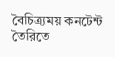বৈচিত্র্যময় কনটেন্ট তৈরিতে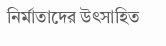নির্মাতাদের উৎসাহিত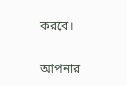করবে।

আপনার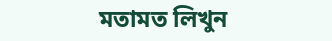মতামত লিখুন